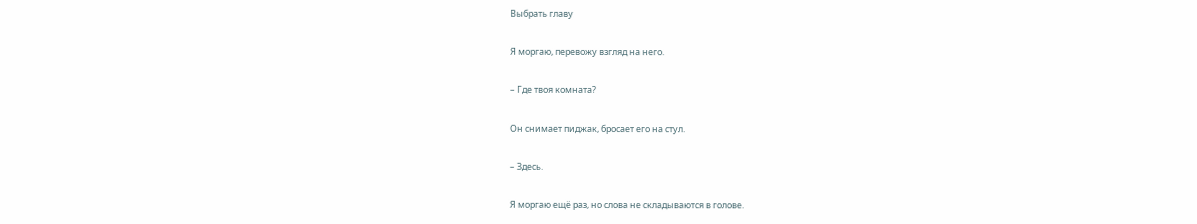Выбрать главу

Я моргаю, перевожу взгляд на него.

– Где твоя комната?

Он снимает пиджак, бросает его на стул.

– Здесь.

Я моргаю ещё раз, но слова не складываются в голове.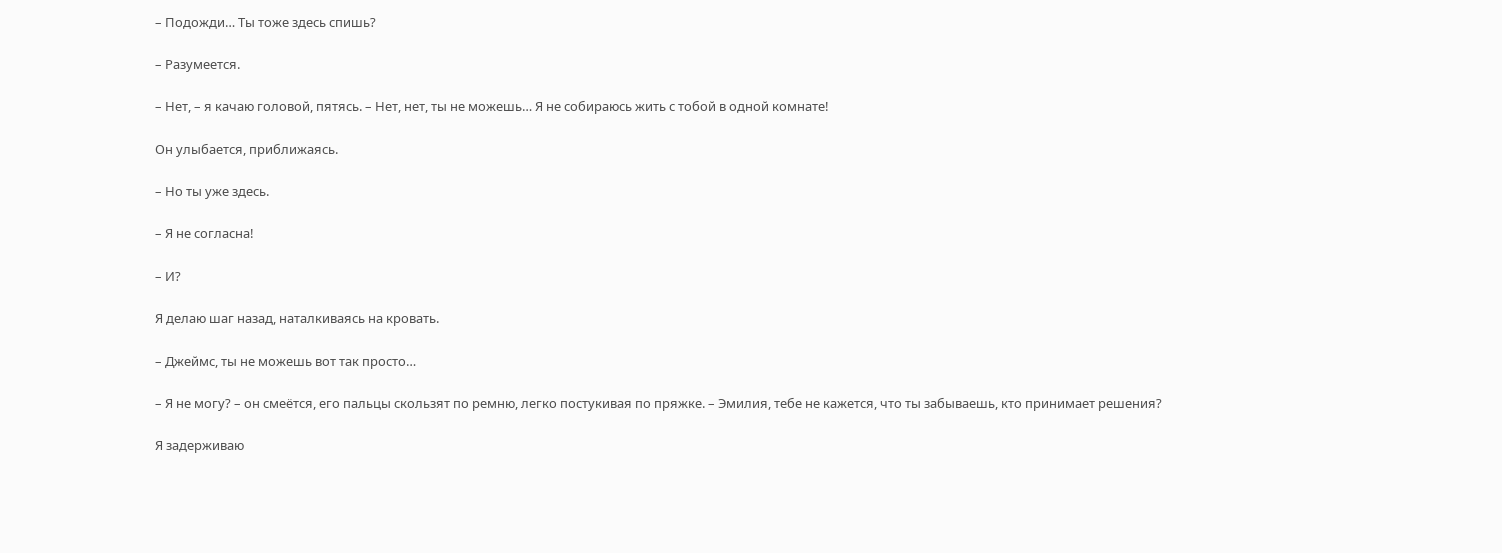– Подожди… Ты тоже здесь спишь?

– Разумеется.

– Нет, – я качаю головой, пятясь. – Нет, нет, ты не можешь… Я не собираюсь жить с тобой в одной комнате!

Он улыбается, приближаясь.

– Но ты уже здесь.

– Я не согласна!

– И?

Я делаю шаг назад, наталкиваясь на кровать.

– Джеймс, ты не можешь вот так просто…

– Я не могу? – он смеётся, его пальцы скользят по ремню, легко постукивая по пряжке. – Эмилия, тебе не кажется, что ты забываешь, кто принимает решения?

Я задерживаю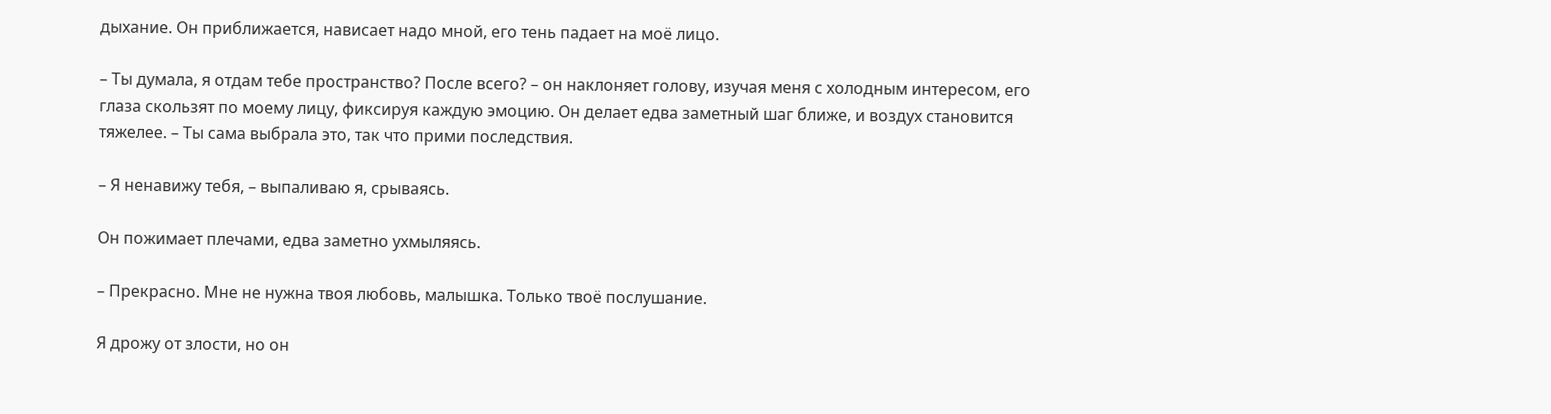дыхание. Он приближается, нависает надо мной, его тень падает на моё лицо.

– Ты думала, я отдам тебе пространство? После всего? – он наклоняет голову, изучая меня с холодным интересом, его глаза скользят по моему лицу, фиксируя каждую эмоцию. Он делает едва заметный шаг ближе, и воздух становится тяжелее. – Ты сама выбрала это, так что прими последствия.

– Я ненавижу тебя, – выпаливаю я, срываясь.

Он пожимает плечами, едва заметно ухмыляясь.

– Прекрасно. Мне не нужна твоя любовь, малышка. Только твоё послушание.

Я дрожу от злости, но он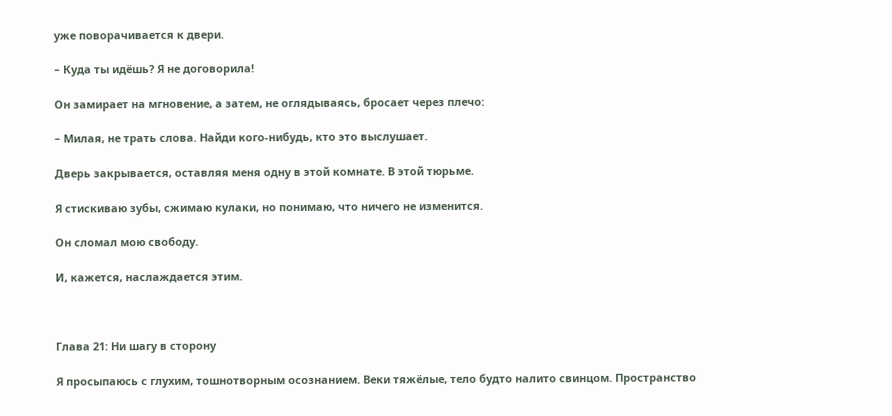уже поворачивается к двери.

– Куда ты идёшь? Я не договорила!

Он замирает на мгновение, а затем, не оглядываясь, бросает через плечо:

– Милая, не трать слова. Найди кого-нибудь, кто это выслушает.

Дверь закрывается, оставляя меня одну в этой комнате. В этой тюрьме.

Я стискиваю зубы, сжимаю кулаки, но понимаю, что ничего не изменится.

Он сломал мою свободу.

И, кажется, наслаждается этим.



Глава 21: Ни шагу в сторону

Я просыпаюсь с глухим, тошнотворным осознанием. Веки тяжёлые, тело будто налито свинцом. Пространство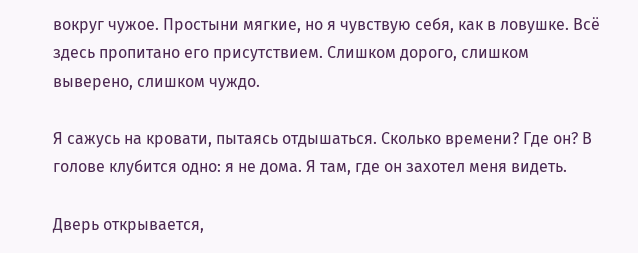вокруг чужое. Простыни мягкие, но я чувствую себя, как в ловушке. Всё здесь пропитано его присутствием. Слишком дорого, слишком выверено, слишком чуждо.

Я сажусь на кровати, пытаясь отдышаться. Сколько времени? Где он? В голове клубится одно: я не дома. Я там, где он захотел меня видеть.

Дверь открывается,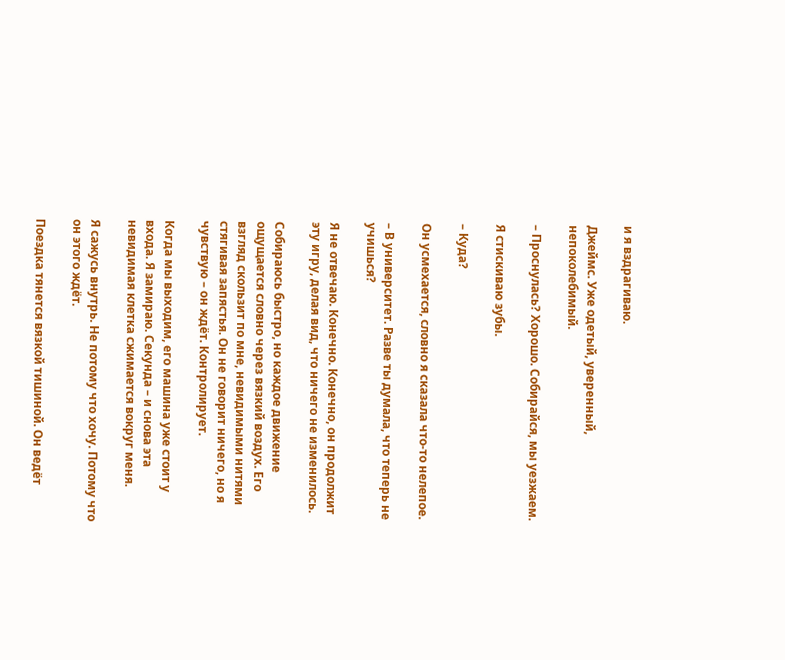и я вздрагиваю.

Джеймс. Уже одетый, уверенный, непоколебимый.

– Проснулась? Хорошо. Собирайся, мы уезжаем.

Я стискиваю зубы.

– Куда?

Он усмехается, словно я сказала что-то нелепое.

– В университет. Разве ты думала, что теперь не учишься?

Я не отвечаю. Конечно. Конечно, он продолжит эту игру, делая вид, что ничего не изменилось.

Собираюсь быстро, но каждое движение ощущается словно через вязкий воздух. Его взгляд скользит по мне, невидимыми нитями стягивая запястья. Он не говорит ничего, но я чувствую – он ждёт. Контролирует.

Когда мы выходим, его машина уже стоит у входа. Я замираю. Секунда – и снова эта невидимая клетка сжимается вокруг меня.

Я сажусь внутрь. Не потому что хочу. Потому что он этого ждёт.

Поездка тянется вязкой тишиной. Он ведёт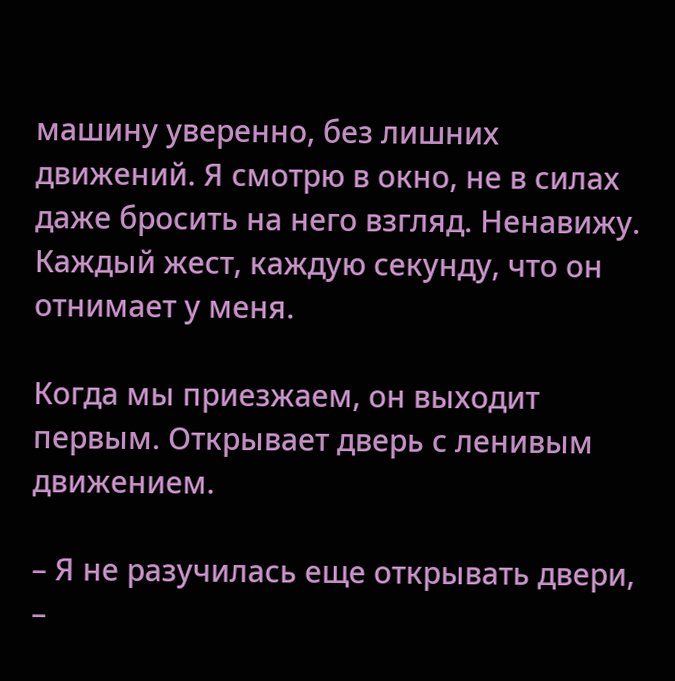машину уверенно, без лишних движений. Я смотрю в окно, не в силах даже бросить на него взгляд. Ненавижу. Каждый жест, каждую секунду, что он отнимает у меня.

Когда мы приезжаем, он выходит первым. Открывает дверь с ленивым движением.

– Я не разучилась еще открывать двери, –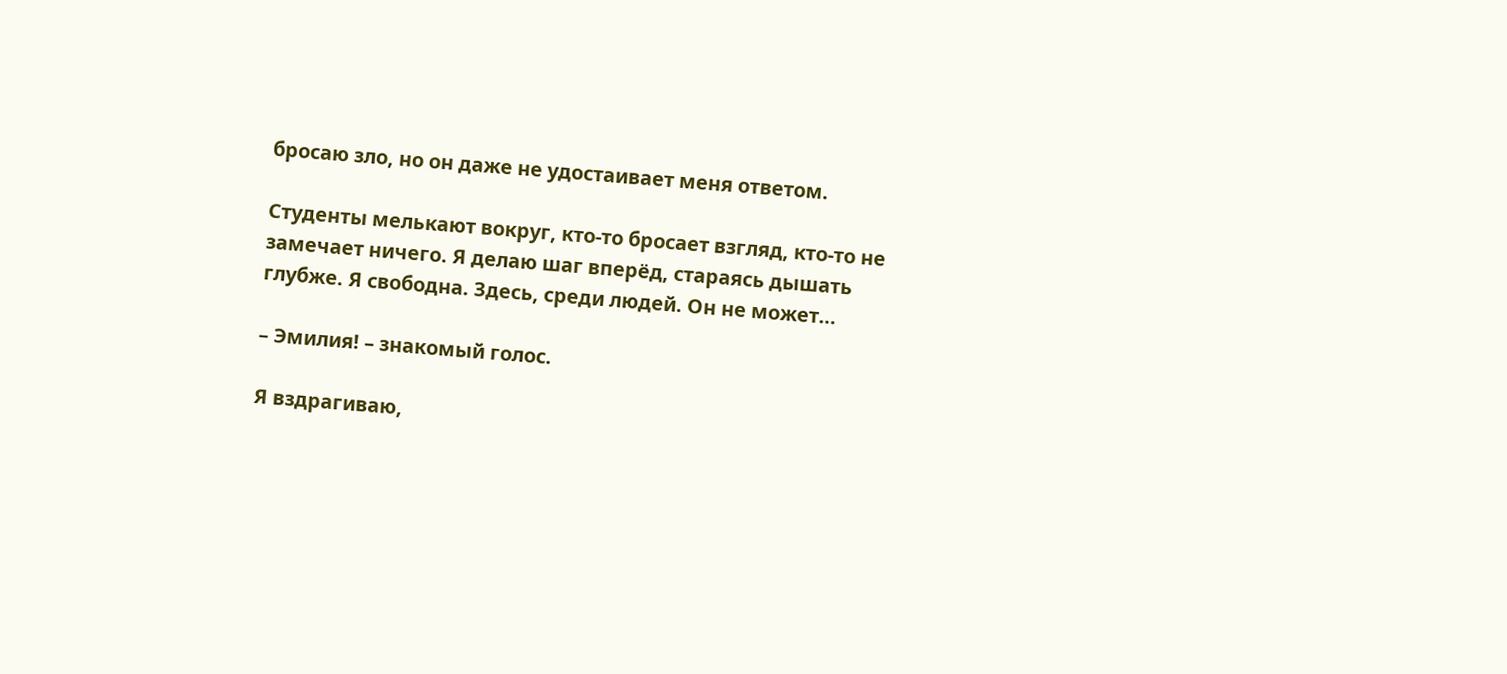бросаю зло, но он даже не удостаивает меня ответом.

Студенты мелькают вокруг, кто-то бросает взгляд, кто-то не замечает ничего. Я делаю шаг вперёд, стараясь дышать глубже. Я свободна. Здесь, среди людей. Он не может…

– Эмилия! – знакомый голос.

Я вздрагиваю,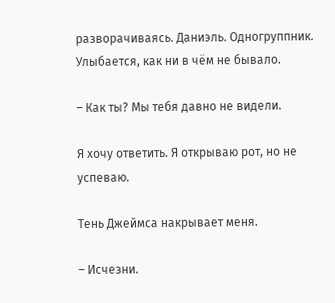разворачиваясь. Даниэль. Одногруппник. Улыбается, как ни в чём не бывало.

– Как ты? Мы тебя давно не видели.

Я хочу ответить. Я открываю рот, но не успеваю.

Тень Джеймса накрывает меня.

– Исчезни.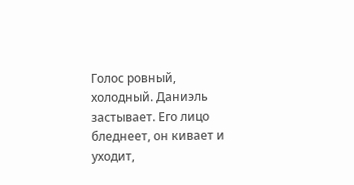Голос ровный, холодный. Даниэль застывает. Его лицо бледнеет, он кивает и уходит,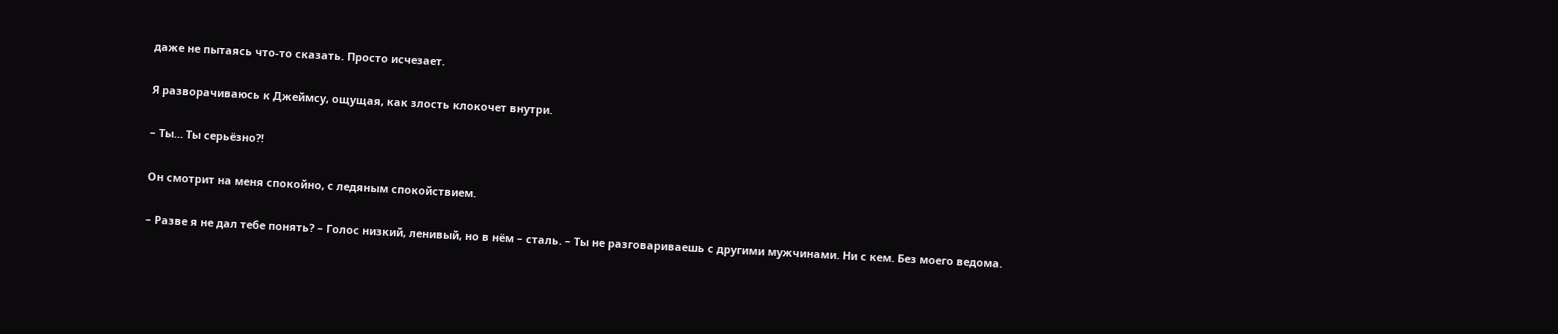даже не пытаясь что-то сказать. Просто исчезает.

Я разворачиваюсь к Джеймсу, ощущая, как злость клокочет внутри.

– Ты… Ты серьёзно?!

Он смотрит на меня спокойно, с ледяным спокойствием.

– Разве я не дал тебе понять? – Голос низкий, ленивый, но в нём – сталь. – Ты не разговариваешь с другими мужчинами. Ни с кем. Без моего ведома.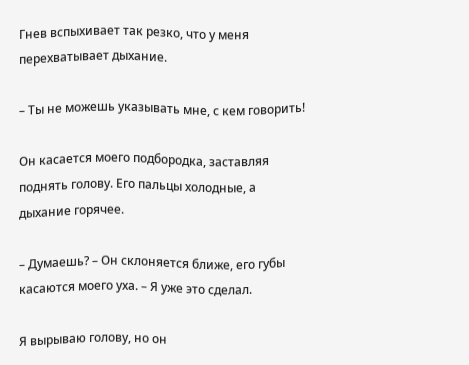Гнев вспыхивает так резко, что у меня перехватывает дыхание.

– Ты не можешь указывать мне, с кем говорить!

Он касается моего подбородка, заставляя поднять голову. Его пальцы холодные, а дыхание горячее.

– Думаешь? – Он склоняется ближе, его губы касаются моего уха. – Я уже это сделал.

Я вырываю голову, но он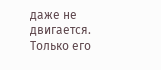даже не двигается. Только его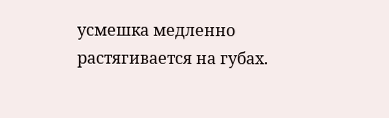усмешка медленно растягивается на губах.